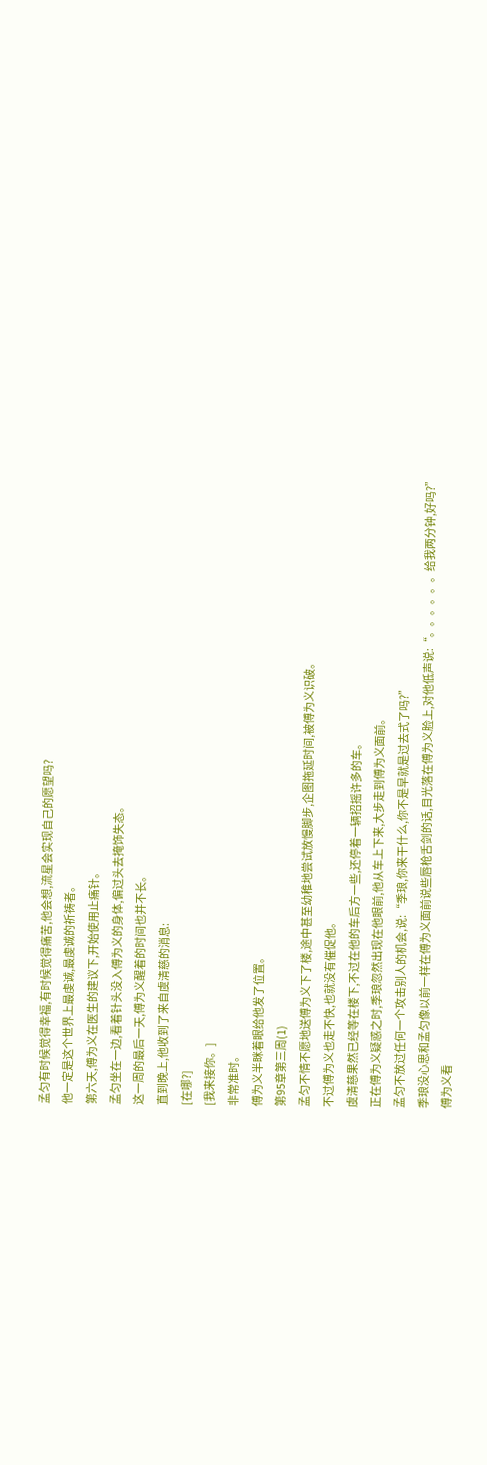孟匀有时候觉得幸福,有时候觉得痛苦,他会想,流星会实现自己的愿望吗?
他一定是这个世界上最虔诚,最虔诚的祈祷者。
第六天,傅为义在医生的建议下,开始使用止痛针。
孟匀坐在一边,看着针头没入傅为义的身体,偏过头去掩饰失态。
这一周的最后一天,傅为义醒着的时间也并不长。
直到晚上,他收到了来自虞清慈的消息:
[在哪?]
[我来接你。]
非常准时。
傅为义半眯着眼给他发了位置。
第95章第三周(1)
孟匀不情不愿地送傅为义下了楼,途中甚至幼稚地尝试放慢脚步,企图拖延时间,被傅为义识破。
不过傅为义也走不快,也就没有催促他。
虞清慈果然已经等在楼下,不过在他的车后方一些,还停着一辆招摇许多的车。
正在傅为义疑惑之时,季琅忽然出现在他眼前,他从车上下来,大步走到傅为义面前。
孟匀不放过任何一个攻击别人的机会,说:“季琅,你来干什么,你不是早就是过去式了吗?”
季琅没心思和孟匀像以前一样在傅为义面前说些唇枪舌剑的话,目光落在傅为义脸上,对他低声说:“。。。。。。给我两分钟,好吗?”
傅为义看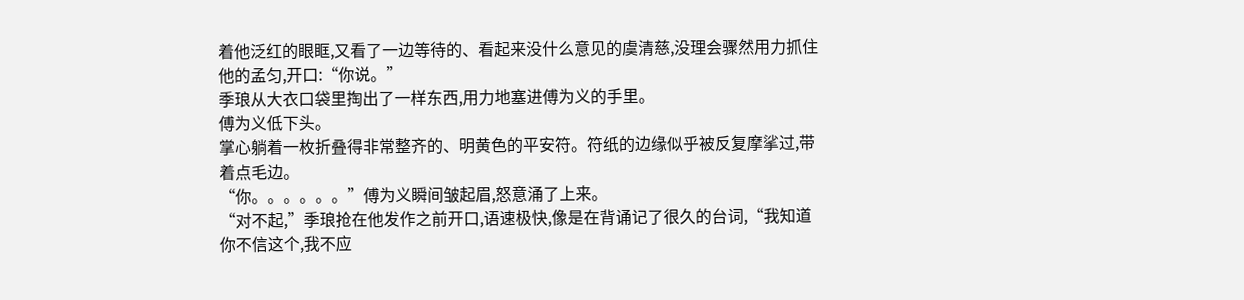着他泛红的眼眶,又看了一边等待的、看起来没什么意见的虞清慈,没理会骤然用力抓住他的孟匀,开口:“你说。”
季琅从大衣口袋里掏出了一样东西,用力地塞进傅为义的手里。
傅为义低下头。
掌心躺着一枚折叠得非常整齐的、明黄色的平安符。符纸的边缘似乎被反复摩挲过,带着点毛边。
“你。。。。。。”傅为义瞬间皱起眉,怒意涌了上来。
“对不起,”季琅抢在他发作之前开口,语速极快,像是在背诵记了很久的台词,“我知道你不信这个,我不应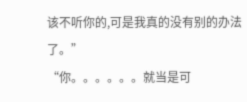该不听你的,可是我真的没有别的办法了。”
“你。。。。。。就当是可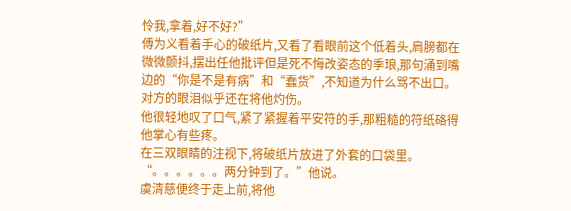怜我,拿着,好不好?”
傅为义看着手心的破纸片,又看了看眼前这个低着头,肩膀都在微微颤抖,摆出任他批评但是死不悔改姿态的季琅,那句涌到嘴边的“你是不是有病”和“蠢货”,不知道为什么骂不出口。
对方的眼泪似乎还在将他灼伤。
他很轻地叹了口气,紧了紧握着平安符的手,那粗糙的符纸硌得他掌心有些疼。
在三双眼睛的注视下,将破纸片放进了外套的口袋里。
“。。。。。。两分钟到了。”他说。
虞清慈便终于走上前,将他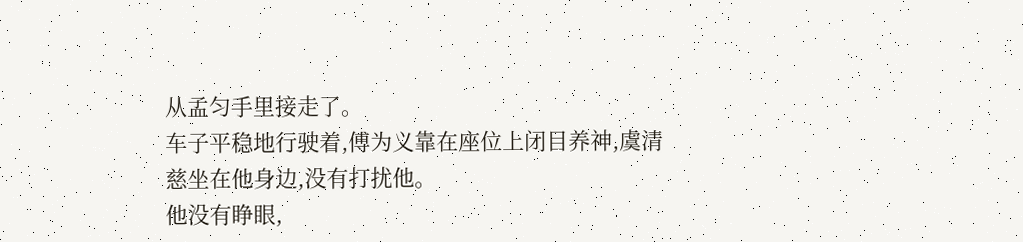从孟匀手里接走了。
车子平稳地行驶着,傅为义靠在座位上闭目养神,虞清慈坐在他身边,没有打扰他。
他没有睁眼,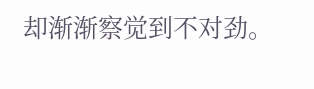却渐渐察觉到不对劲。